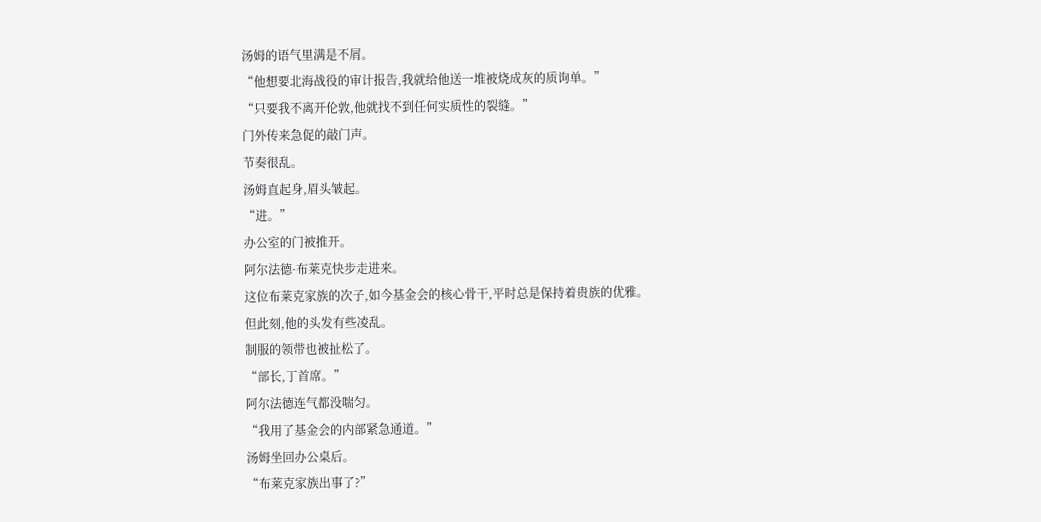汤姆的语气里满是不屑。
“他想要北海战役的审计报告,我就给他送一堆被烧成灰的质询单。”
“只要我不离开伦敦,他就找不到任何实质性的裂缝。”
门外传来急促的敲门声。
节奏很乱。
汤姆直起身,眉头皱起。
“进。”
办公室的门被推开。
阿尔法德·布莱克快步走进来。
这位布莱克家族的次子,如今基金会的核心骨干,平时总是保持着贵族的优雅。
但此刻,他的头发有些凌乱。
制服的领带也被扯松了。
“部长,丁首席。”
阿尔法德连气都没喘匀。
“我用了基金会的内部紧急通道。”
汤姆坐回办公桌后。
“布莱克家族出事了?”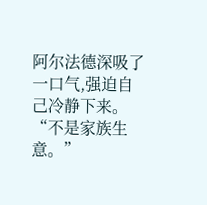阿尔法德深吸了一口气,强迫自己冷静下来。
“不是家族生意。”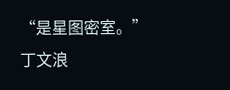“是星图密室。”
丁文浪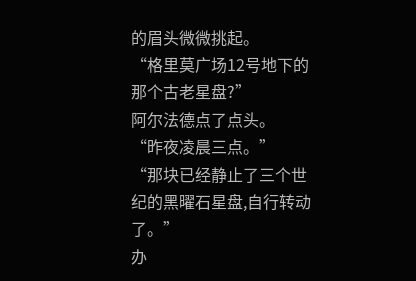的眉头微微挑起。
“格里莫广场12号地下的那个古老星盘?”
阿尔法德点了点头。
“昨夜凌晨三点。”
“那块已经静止了三个世纪的黑曜石星盘,自行转动了。”
办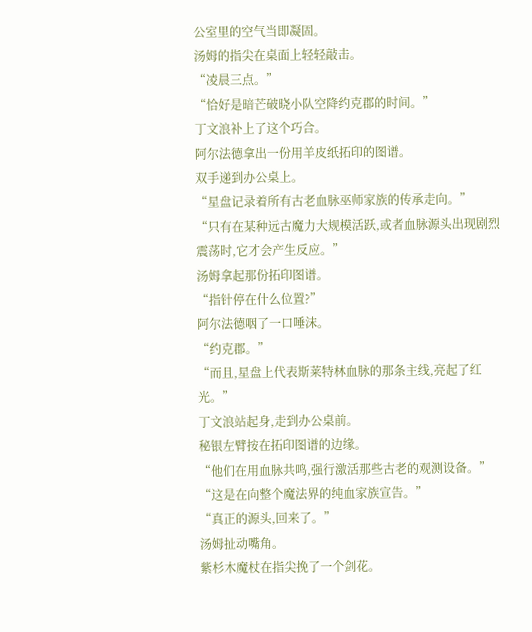公室里的空气当即凝固。
汤姆的指尖在桌面上轻轻敲击。
“凌晨三点。”
“恰好是暗芒破晓小队空降约克郡的时间。”
丁文浪补上了这个巧合。
阿尔法德拿出一份用羊皮纸拓印的图谱。
双手递到办公桌上。
“星盘记录着所有古老血脉巫师家族的传承走向。”
“只有在某种远古魔力大规模活跃,或者血脉源头出现剧烈震荡时,它才会产生反应。”
汤姆拿起那份拓印图谱。
“指针停在什么位置?”
阿尔法德咽了一口唾沫。
“约克郡。”
“而且,星盘上代表斯莱特林血脉的那条主线,亮起了红光。”
丁文浪站起身,走到办公桌前。
秘银左臂按在拓印图谱的边缘。
“他们在用血脉共鸣,强行激活那些古老的观测设备。”
“这是在向整个魔法界的纯血家族宣告。”
“真正的源头,回来了。”
汤姆扯动嘴角。
紫杉木魔杖在指尖挽了一个剑花。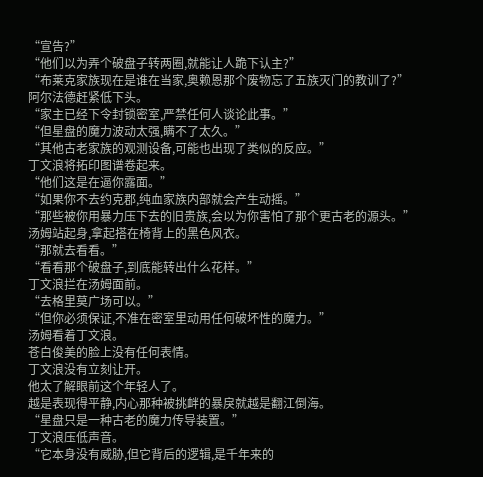“宣告?”
“他们以为弄个破盘子转两圈,就能让人跪下认主?”
“布莱克家族现在是谁在当家,奥赖恩那个废物忘了五族灭门的教训了?”
阿尔法德赶紧低下头。
“家主已经下令封锁密室,严禁任何人谈论此事。”
“但星盘的魔力波动太强,瞒不了太久。”
“其他古老家族的观测设备,可能也出现了类似的反应。”
丁文浪将拓印图谱卷起来。
“他们这是在逼你露面。”
“如果你不去约克郡,纯血家族内部就会产生动摇。”
“那些被你用暴力压下去的旧贵族,会以为你害怕了那个更古老的源头。”
汤姆站起身,拿起搭在椅背上的黑色风衣。
“那就去看看。”
“看看那个破盘子,到底能转出什么花样。”
丁文浪拦在汤姆面前。
“去格里莫广场可以。”
“但你必须保证,不准在密室里动用任何破坏性的魔力。”
汤姆看着丁文浪。
苍白俊美的脸上没有任何表情。
丁文浪没有立刻让开。
他太了解眼前这个年轻人了。
越是表现得平静,内心那种被挑衅的暴戾就越是翻江倒海。
“星盘只是一种古老的魔力传导装置。”
丁文浪压低声音。
“它本身没有威胁,但它背后的逻辑,是千年来的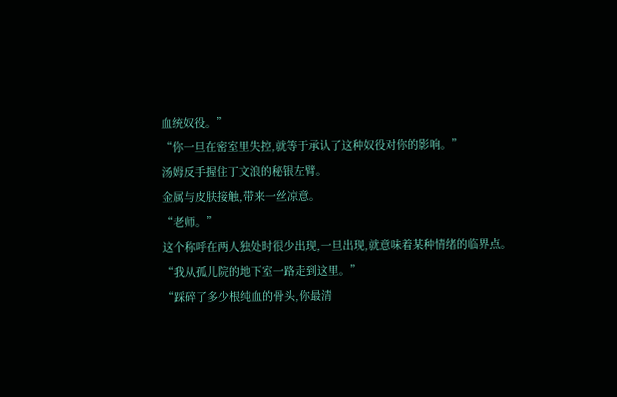血统奴役。”
“你一旦在密室里失控,就等于承认了这种奴役对你的影响。”
汤姆反手握住丁文浪的秘银左臂。
金属与皮肤接触,带来一丝凉意。
“老师。”
这个称呼在两人独处时很少出现,一旦出现,就意味着某种情绪的临界点。
“我从孤儿院的地下室一路走到这里。”
“踩碎了多少根纯血的骨头,你最清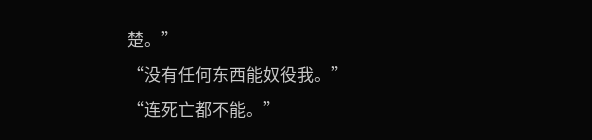楚。”
“没有任何东西能奴役我。”
“连死亡都不能。”